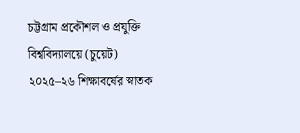চট্টগ্রাম প্রকৌশল ও প্রযুক্তি বিশ্ববিদ্যালয়ে (চুয়েট) ২০২৫–২৬ শিক্ষাবর্ষের স্নাতক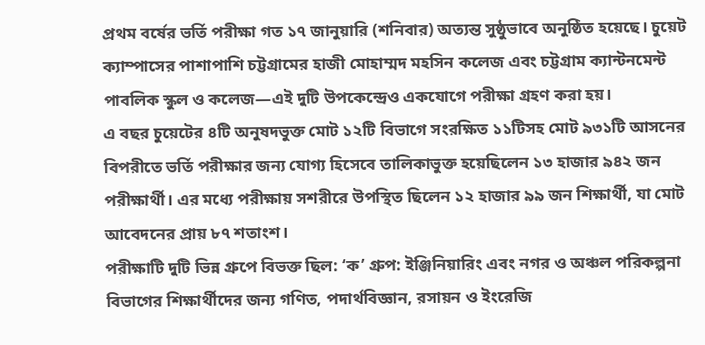প্রথম বর্ষের ভর্তি পরীক্ষা গত ১৭ জানুয়ারি (শনিবার) অত্যন্ত সুষ্ঠুভাবে অনুষ্ঠিত হয়েছে। চুয়েট ক্যাম্পাসের পাশাপাশি চট্টগ্রামের হাজী মোহাম্মদ মহসিন কলেজ এবং চট্টগ্রাম ক্যান্টনমেন্ট পাবলিক স্কুল ও কলেজ—এই দুটি উপকেন্দ্রেও একযোগে পরীক্ষা গ্রহণ করা হয়।
এ বছর চুয়েটের ৪টি অনুষদভুক্ত মোট ১২টি বিভাগে সংরক্ষিত ১১টিসহ মোট ৯৩১টি আসনের বিপরীতে ভর্তি পরীক্ষার জন্য যোগ্য হিসেবে তালিকাভুক্ত হয়েছিলেন ১৩ হাজার ৯৪২ জন পরীক্ষার্থী। এর মধ্যে পরীক্ষায় সশরীরে উপস্থিত ছিলেন ১২ হাজার ৯৯ জন শিক্ষার্থী, যা মোট আবেদনের প্রায় ৮৭ শতাংশ।
পরীক্ষাটি দুটি ভিন্ন গ্রুপে বিভক্ত ছিল: ‘ক’ গ্রুপ: ইঞ্জিনিয়ারিং এবং নগর ও অঞ্চল পরিকল্পনা বিভাগের শিক্ষার্থীদের জন্য গণিত, পদার্থবিজ্ঞান, রসায়ন ও ইংরেজি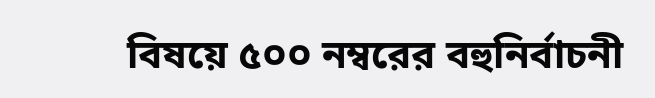বিষয়ে ৫০০ নম্বরের বহুনির্বাচনী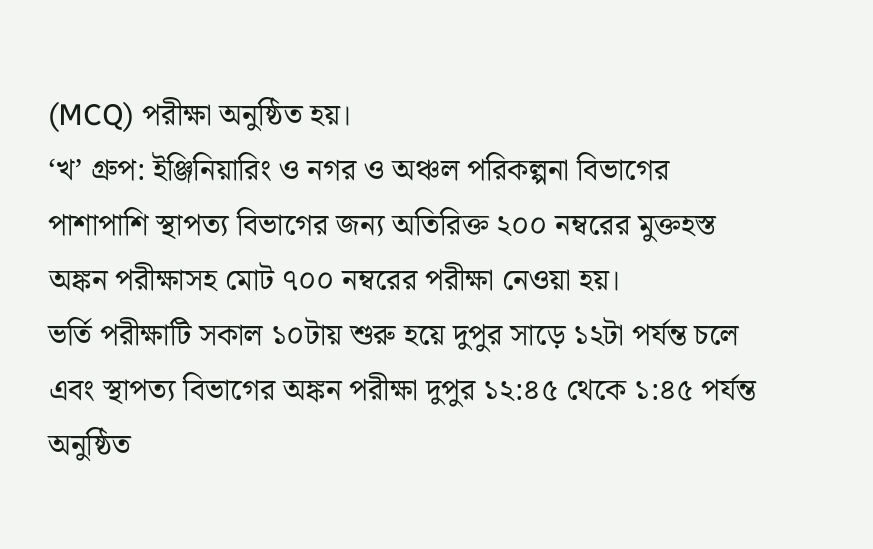(MCQ) পরীক্ষা অনুষ্ঠিত হয়।
‘খ’ গ্রুপ: ইঞ্জিনিয়ারিং ও নগর ও অঞ্চল পরিকল্পনা বিভাগের পাশাপাশি স্থাপত্য বিভাগের জন্য অতিরিক্ত ২০০ নম্বরের মুক্তহস্ত অঙ্কন পরীক্ষাসহ মোট ৭০০ নম্বরের পরীক্ষা নেওয়া হয়।
ভর্তি পরীক্ষাটি সকাল ১০টায় শুরু হয়ে দুপুর সাড়ে ১২টা পর্যন্ত চলে এবং স্থাপত্য বিভাগের অঙ্কন পরীক্ষা দুপুর ১২:৪৫ থেকে ১:৪৫ পর্যন্ত অনুষ্ঠিত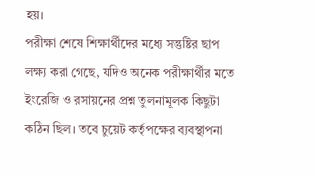হয়।
পরীক্ষা শেষে শিক্ষার্থীদের মধ্যে সন্তুষ্টির ছাপ লক্ষ্য করা গেছে, যদিও অনেক পরীক্ষার্থীর মতে ইংরেজি ও রসায়নের প্রশ্ন তুলনামূলক কিছুটা কঠিন ছিল। তবে চুয়েট কর্তৃপক্ষের ব্যবস্থাপনা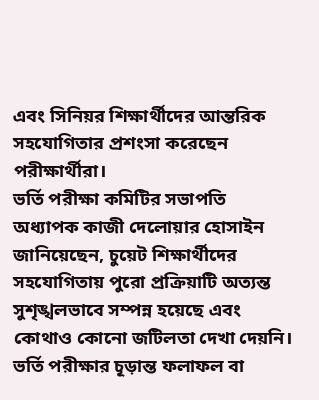এবং সিনিয়র শিক্ষার্থীদের আন্তরিক সহযোগিতার প্রশংসা করেছেন পরীক্ষার্থীরা।
ভর্তি পরীক্ষা কমিটির সভাপতি অধ্যাপক কাজী দেলোয়ার হোসাইন জানিয়েছেন, চুয়েট শিক্ষার্থীদের সহযোগিতায় পুরো প্রক্রিয়াটি অত্যন্ত সুশৃঙ্খলভাবে সম্পন্ন হয়েছে এবং কোথাও কোনো জটিলতা দেখা দেয়নি।
ভর্তি পরীক্ষার চূড়ান্ত ফলাফল বা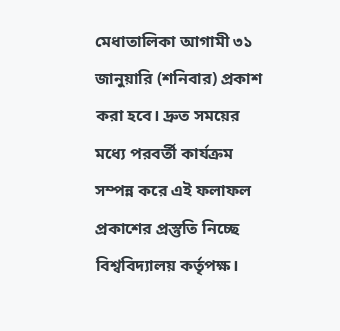মেধাতালিকা আগামী ৩১ জানুয়ারি (শনিবার) প্রকাশ করা হবে। দ্রুত সময়ের মধ্যে পরবর্তী কার্যক্রম সম্পন্ন করে এই ফলাফল প্রকাশের প্রস্তুতি নিচ্ছে বিশ্ববিদ্যালয় কর্তৃপক্ষ।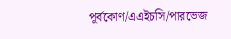পূর্বকোণ/এএইচসি/পারভেজ